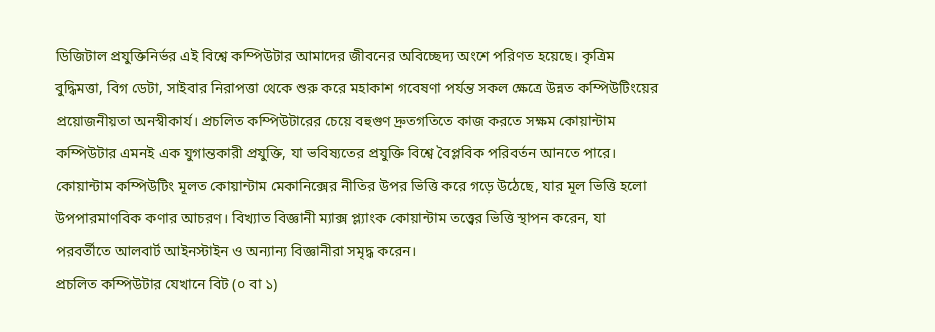ডিজিটাল প্রযুক্তিনির্ভর এই বিশ্বে কম্পিউটার আমাদের জীবনের অবিচ্ছেদ্য অংশে পরিণত হয়েছে। কৃত্রিম বুদ্ধিমত্তা, বিগ ডেটা, সাইবার নিরাপত্তা থেকে শুরু করে মহাকাশ গবেষণা পর্যন্ত সকল ক্ষেত্রে উন্নত কম্পিউটিংয়ের প্রয়োজনীয়তা অনস্বীকার্য। প্রচলিত কম্পিউটারের চেয়ে বহুগুণ দ্রুতগতিতে কাজ করতে সক্ষম কোয়ান্টাম কম্পিউটার এমনই এক যুগান্তকারী প্রযুক্তি, যা ভবিষ্যতের প্রযুক্তি বিশ্বে বৈপ্লবিক পরিবর্তন আনতে পারে।
কোয়ান্টাম কম্পিউটিং মূলত কোয়ান্টাম মেকানিক্সের নীতির উপর ভিত্তি করে গড়ে উঠেছে, যার মূল ভিত্তি হলো উপপারমাণবিক কণার আচরণ। বিখ্যাত বিজ্ঞানী ম্যাক্স প্ল্যাংক কোয়ান্টাম তত্ত্বের ভিত্তি স্থাপন করেন, যা পরবর্তীতে আলবার্ট আইনস্টাইন ও অন্যান্য বিজ্ঞানীরা সমৃদ্ধ করেন।
প্রচলিত কম্পিউটার যেখানে বিট (০ বা ১)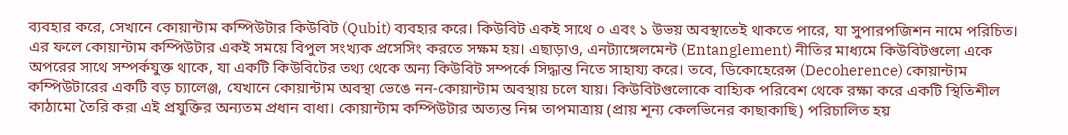ব্যবহার করে, সেখানে কোয়ান্টাম কম্পিউটার কিউবিট (Qubit) ব্যবহার করে। কিউবিট একই সাথে ০ এবং ১ উভয় অবস্থাতেই থাকতে পারে, যা সুপারপজিশন নামে পরিচিত। এর ফলে কোয়ান্টাম কম্পিউটার একই সময়ে বিপুল সংখ্যক প্রসেসিং করতে সক্ষম হয়। এছাড়াও, এনট্যাঙ্গেলমেন্ট (Entanglement) নীতির মাধ্যমে কিউবিটগুলো একে অপরের সাথে সম্পর্কযুক্ত থাকে, যা একটি কিউবিটের তথ্য থেকে অন্য কিউবিট সম্পর্কে সিদ্ধান্ত নিতে সাহায্য করে। তবে, ডিকোহেরেন্স (Decoherence) কোয়ান্টাম কম্পিউটারের একটি বড় চ্যালেঞ্জ, যেখানে কোয়ান্টাম অবস্থা ভেঙে নন-কোয়ান্টাম অবস্থায় চলে যায়। কিউবিটগুলোকে বাহ্যিক পরিবেশ থেকে রক্ষা করে একটি স্থিতিশীল কাঠামো তৈরি করা এই প্রযুক্তির অন্যতম প্রধান বাধা। কোয়ান্টাম কম্পিউটার অত্যন্ত নিম্ন তাপমাত্রায় (প্রায় শূন্য কেলভিনের কাছাকাছি) পরিচালিত হয়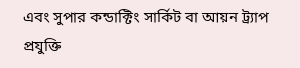এবং সুপার কন্ডাক্টিং সার্কিট বা আয়ন ট্র্যাপ প্রযুক্তি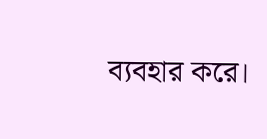ব্যবহার করে।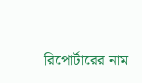রিপোর্টারের নাম